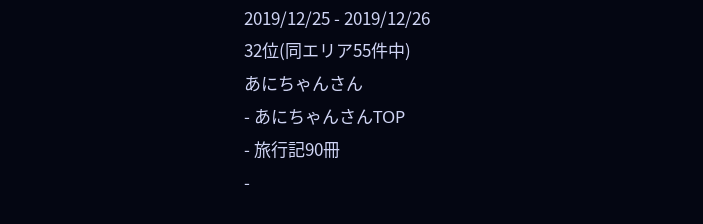2019/12/25 - 2019/12/26
32位(同エリア55件中)
あにちゃんさん
- あにちゃんさんTOP
- 旅行記90冊
-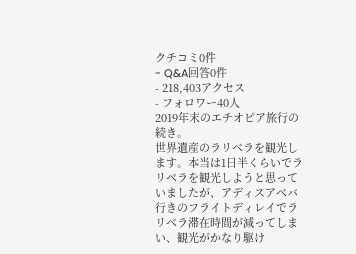クチコミ0件
- Q&A回答0件
- 218,403アクセス
- フォロワー40人
2019年末のエチオピア旅行の続き。
世界遺産のラリベラを観光します。本当は1日半くらいでラリベラを観光しようと思っていましたが、アディスアベバ行きのフライトディレイでラリベラ滞在時間が減ってしまい、観光がかなり駆け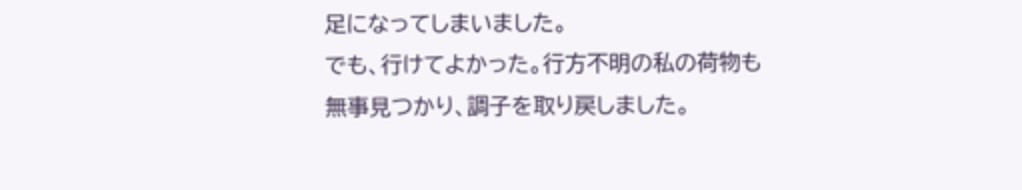足になってしまいました。
でも、行けてよかった。行方不明の私の荷物も無事見つかり、調子を取り戻しました。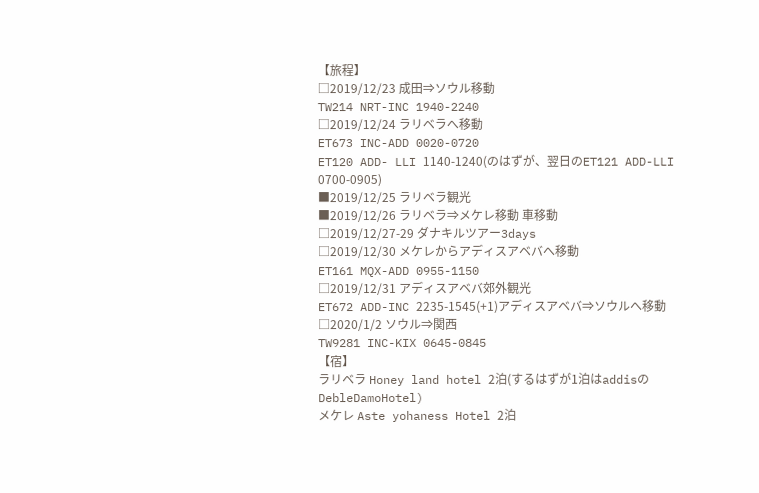【旅程】
□2019/12/23 成田⇒ソウル移動
TW214 NRT-INC 1940-2240
□2019/12/24 ラリベラへ移動
ET673 INC-ADD 0020-0720
ET120 ADD- LLI 1140-1240(のはずが、翌日のET121 ADD-LLI 0700-0905)
■2019/12/25 ラリベラ観光
■2019/12/26 ラリベラ⇒メケレ移動 車移動
□2019/12/27-29 ダナキルツアー3days
□2019/12/30 メケレからアディスアベバへ移動
ET161 MQX-ADD 0955-1150
□2019/12/31 アディスアベバ郊外観光
ET672 ADD-INC 2235-1545(+1)アディスアベバ⇒ソウルへ移動
□2020/1/2 ソウル⇒関西
TW9281 INC-KIX 0645-0845
【宿】
ラリベラ Honey land hotel 2泊(するはずが1泊はaddisのDebleDamoHotel)
メケレ Aste yohaness Hotel 2泊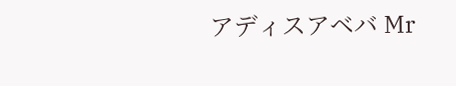アディスアベバ Mr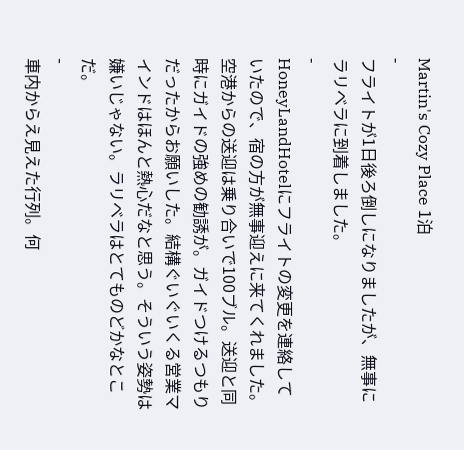Martin's Cozy Place 1泊
-
フライトが1日後ろ倒しになりましたが、無事にラリベラに到着しました。
-
HoneyLandHotelにフライトの変更を連絡していたので、宿の方が無事迎えに来てくれました。空港からの送迎は乗り合いで100ブル。送迎と同時にガイドの強めの勧誘が。ガイドつけるつもりだったからお願いした。結構ぐいぐいくる営業マインドはほんと熱心だなと思う。そういう姿勢は嫌いじゃない。ラリベラはとてものどかなとこだ。
-
車内からえ見えた行列。何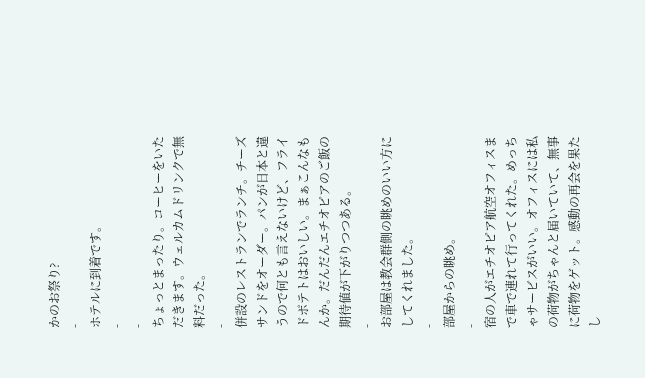かのお祭り?
-
ホテルに到着です。
-
-
ちょっとまったり。コーヒーをいただきます。ウェルカムドリンクで無料だった。
-
併設のレストランでランチ。チーズサンドをオーダー。パンが日本と違うので何とも言えないけど、フライドポテトはおいしい。まぁこんなもんか。だんだんエチオピアのご飯の期待値が下がりつつある。
-
お部屋は教会群側の眺めのいい方にしてくれました。
-
部屋からの眺め。
-
宿の人がエチオピア航空オフィスまで車で連れて行ってくれた。めっちゃサービスがいい。オフィスには私の荷物がちゃんと届いていて、無事に荷物をゲット。感動の再会を果たし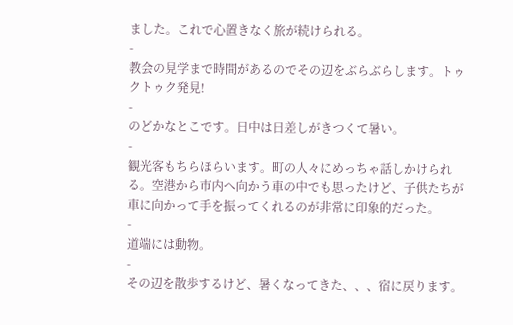ました。これで心置きなく旅が続けられる。
-
教会の見学まで時間があるのでその辺をぶらぶらします。トゥクトゥク発見!
-
のどかなとこです。日中は日差しがきつくて暑い。
-
観光客もちらほらいます。町の人々にめっちゃ話しかけられる。空港から市内へ向かう車の中でも思ったけど、子供たちが車に向かって手を振ってくれるのが非常に印象的だった。
-
道端には動物。
-
その辺を散歩するけど、暑くなってきた、、、宿に戻ります。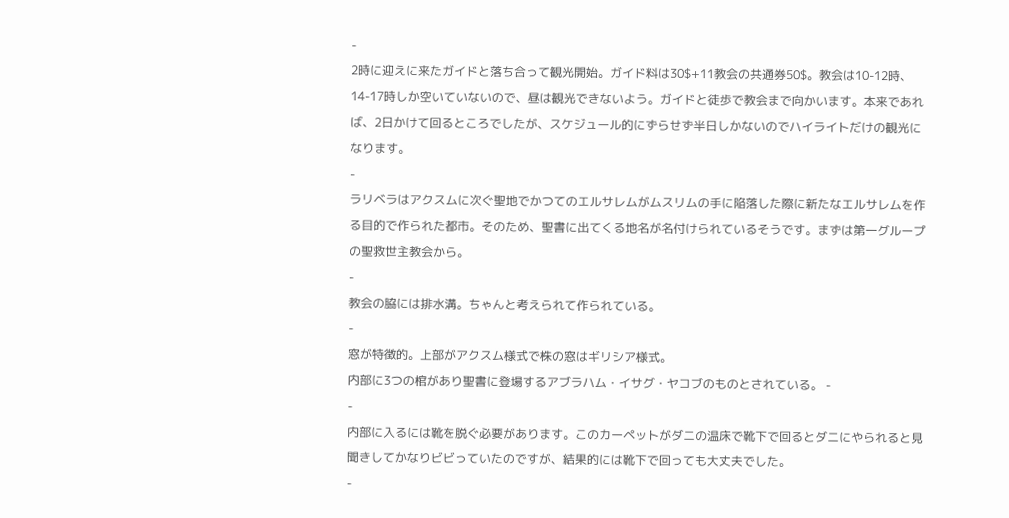-
2時に迎えに来たガイドと落ち合って観光開始。ガイド料は30$+11教会の共通券50$。教会は10-12時、14-17時しか空いていないので、昼は観光できないよう。ガイドと徒歩で教会まで向かいます。本来であれば、2日かけて回るところでしたが、スケジュール的にずらせず半日しかないのでハイライトだけの観光になります。
-
ラリベラはアクスムに次ぐ聖地でかつてのエルサレムがムスリムの手に陥落した際に新たなエルサレムを作る目的で作られた都市。そのため、聖書に出てくる地名が名付けられているそうです。まずは第一グループの聖救世主教会から。
-
教会の脇には排水溝。ちゃんと考えられて作られている。
-
窓が特徴的。上部がアクスム様式で株の窓はギリシア様式。
内部に3つの棺があり聖書に登場するアブラハム・イサグ・ヤコブのものとされている。 -
-
内部に入るには靴を脱ぐ必要があります。このカーペットがダニの温床で靴下で回るとダニにやられると見聞きしてかなりビビっていたのですが、結果的には靴下で回っても大丈夫でした。
-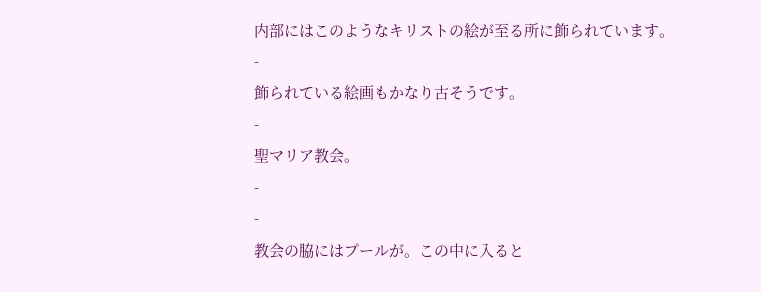内部にはこのようなキリストの絵が至る所に飾られています。
-
飾られている絵画もかなり古そうです。
-
聖マリア教会。
-
-
教会の脇にはプールが。この中に入ると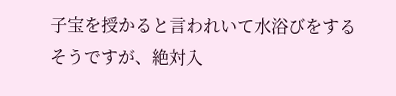子宝を授かると言われいて水浴びをするそうですが、絶対入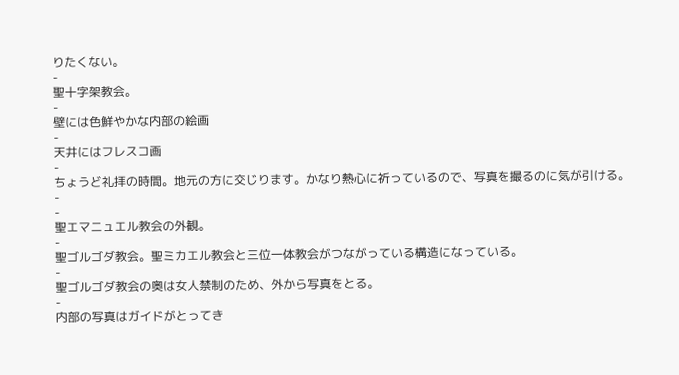りたくない。
-
聖十字架教会。
-
壁には色鮮やかな内部の絵画
-
天井にはフレスコ画
-
ちょうど礼拝の時間。地元の方に交じります。かなり熱心に祈っているので、写真を撮るのに気が引ける。
-
-
聖エマニュエル教会の外観。
-
聖ゴルゴダ教会。聖ミカエル教会と三位一体教会がつながっている構造になっている。
-
聖ゴルゴダ教会の奥は女人禁制のため、外から写真をとる。
-
内部の写真はガイドがとってき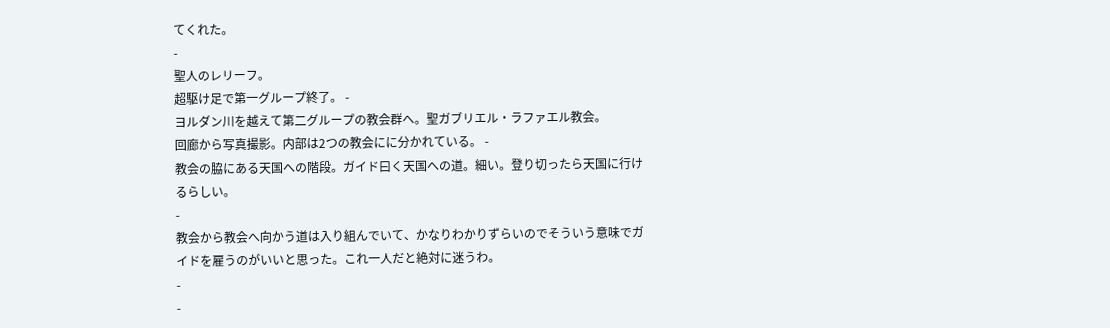てくれた。
-
聖人のレリーフ。
超駆け足で第一グループ終了。 -
ヨルダン川を越えて第二グループの教会群へ。聖ガブリエル・ラファエル教会。
回廊から写真撮影。内部は2つの教会にに分かれている。 -
教会の脇にある天国への階段。ガイド曰く天国への道。細い。登り切ったら天国に行けるらしい。
-
教会から教会へ向かう道は入り組んでいて、かなりわかりずらいのでそういう意味でガイドを雇うのがいいと思った。これ一人だと絶対に迷うわ。
-
-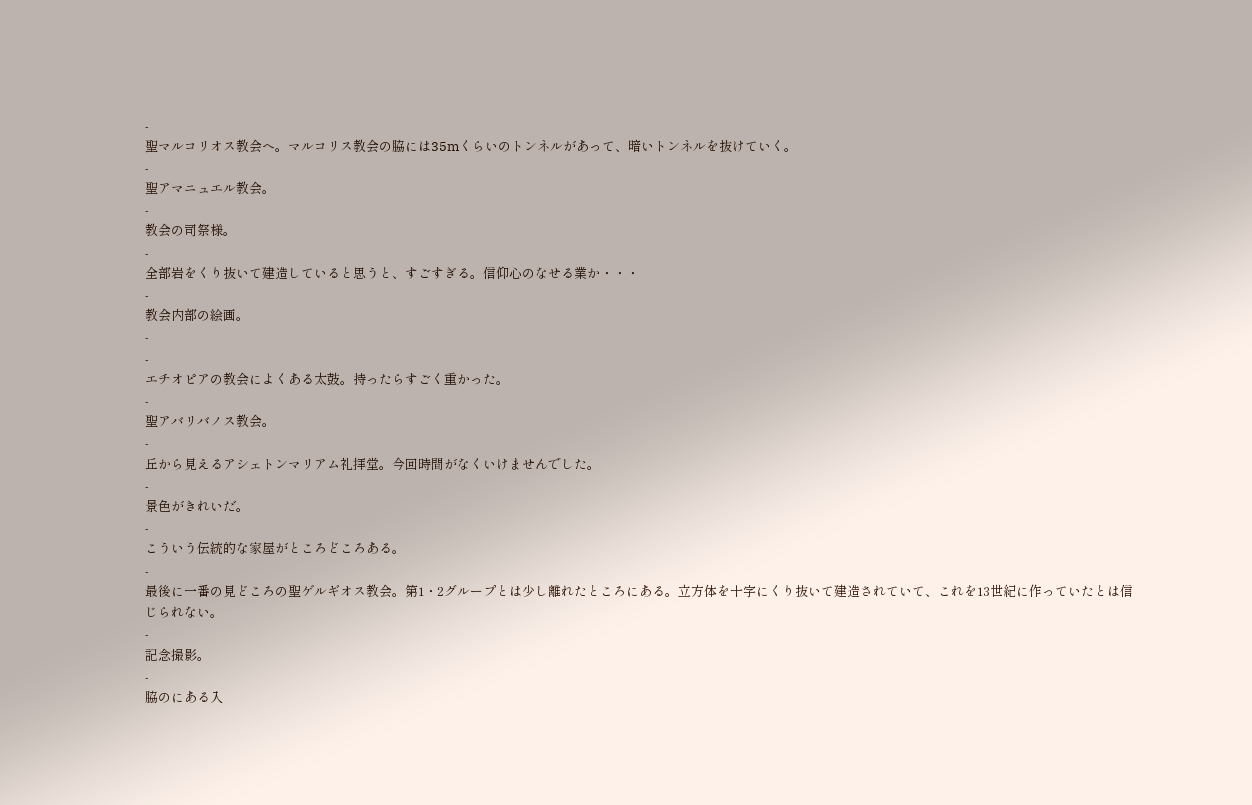-
聖マルコリオス教会へ。マルコリス教会の脇には35mくらいのトンネルがあって、暗いトンネルを抜けていく。
-
聖アマニュエル教会。
-
教会の司祭様。
-
全部岩をくり抜いて建造していると思うと、すごすぎる。信仰心のなせる業か・・・
-
教会内部の絵画。
-
-
エチオピアの教会によくある太鼓。持ったらすごく重かった。
-
聖アバリバノス教会。
-
丘から見えるアシェトンマリアム礼拝堂。今回時間がなくいけませんでした。
-
景色がきれいだ。
-
こういう伝統的な家屋がところどころある。
-
最後に一番の見どころの聖ゲルギオス教会。第1・2グループとは少し離れたところにある。立方体を十字にくり抜いて建造されていて、これを13世紀に作っていたとは信じられない。
-
記念撮影。
-
脇のにある入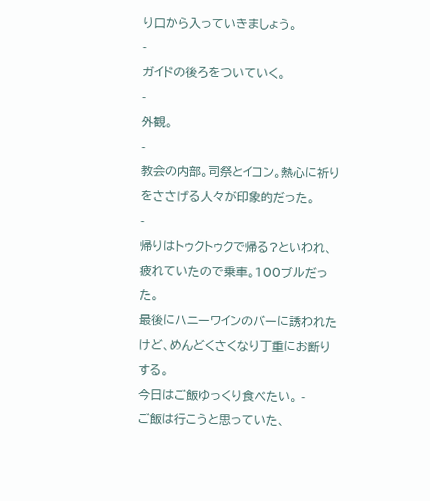り口から入っていきましょう。
-
ガイドの後ろをついていく。
-
外観。
-
教会の内部。司祭とイコン。熱心に祈りをささげる人々が印象的だった。
-
帰りはトゥクトゥクで帰る?といわれ、疲れていたので乗車。100ブルだった。
最後にハニーワインのバーに誘われたけど、めんどくさくなり丁重にお断りする。
今日はご飯ゆっくり食べたい。 -
ご飯は行こうと思っていた、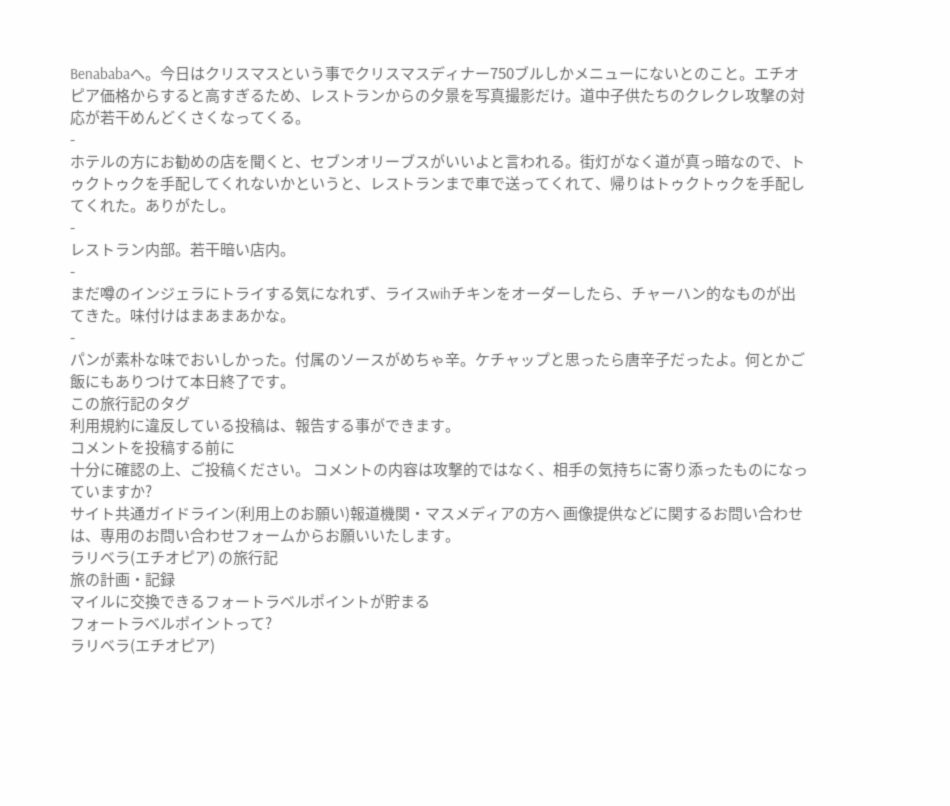Benababaへ。今日はクリスマスという事でクリスマスディナー750ブルしかメニューにないとのこと。エチオピア価格からすると高すぎるため、レストランからの夕景を写真撮影だけ。道中子供たちのクレクレ攻撃の対応が若干めんどくさくなってくる。
-
ホテルの方にお勧めの店を聞くと、セブンオリーブスがいいよと言われる。街灯がなく道が真っ暗なので、トゥクトゥクを手配してくれないかというと、レストランまで車で送ってくれて、帰りはトゥクトゥクを手配してくれた。ありがたし。
-
レストラン内部。若干暗い店内。
-
まだ噂のインジェラにトライする気になれず、ライスwihチキンをオーダーしたら、チャーハン的なものが出てきた。味付けはまあまあかな。
-
パンが素朴な味でおいしかった。付属のソースがめちゃ辛。ケチャップと思ったら唐辛子だったよ。何とかご飯にもありつけて本日終了です。
この旅行記のタグ
利用規約に違反している投稿は、報告する事ができます。
コメントを投稿する前に
十分に確認の上、ご投稿ください。 コメントの内容は攻撃的ではなく、相手の気持ちに寄り添ったものになっていますか?
サイト共通ガイドライン(利用上のお願い)報道機関・マスメディアの方へ 画像提供などに関するお問い合わせは、専用のお問い合わせフォームからお願いいたします。
ラリベラ(エチオピア) の旅行記
旅の計画・記録
マイルに交換できるフォートラベルポイントが貯まる
フォートラベルポイントって?
ラリベラ(エチオピア)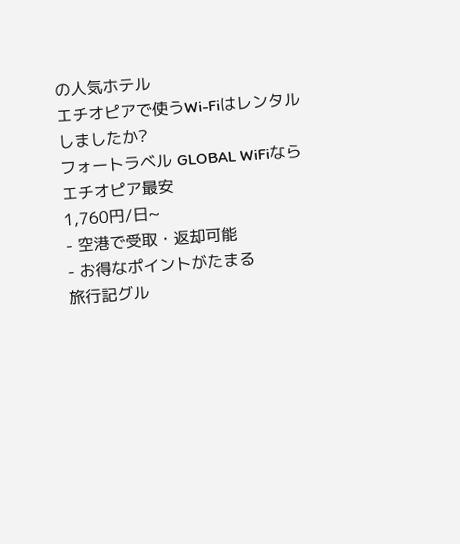の人気ホテル
エチオピアで使うWi-Fiはレンタルしましたか?
フォートラベル GLOBAL WiFiなら
エチオピア最安
1,760円/日~
- 空港で受取・返却可能
- お得なポイントがたまる
旅行記グル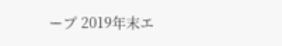ープ 2019年末エ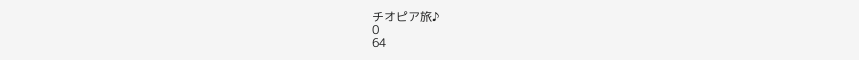チオピア旅♪
0
64